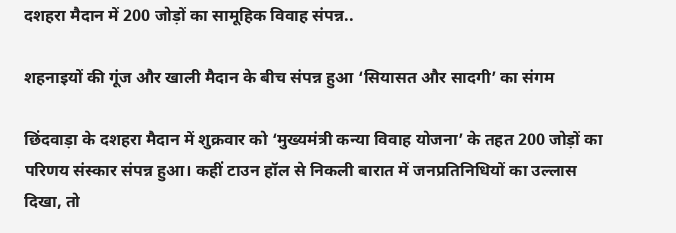दशहरा मैदान में 200 जोड़ों का सामूहिक विवाह संपन्न..

शहनाइयों की गूंज और खाली मैदान के बीच संपन्न हुआ ‘सियासत और सादगी’ का संगम

छिंदवाड़ा के दशहरा मैदान में शुक्रवार को ‘मुख्यमंत्री कन्या विवाह योजना’ के तहत 200 जोड़ों का परिणय संस्कार संपन्न हुआ। कहीं टाउन हॉल से निकली बारात में जनप्रतिनिधियों का उल्लास दिखा, तो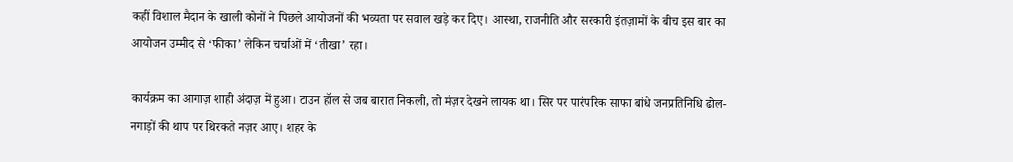कहीं विशाल मैदान के खाली कोनों ने पिछले आयोजनों की भव्यता पर सवाल खड़े कर दिए। आस्था, राजनीति और सरकारी इंतज़ामों के बीच इस बार का आयोजन उम्मीद से ‘फीका’ लेकिन चर्चाओं में ‘तीखा’ रहा।

कार्यक्रम का आगाज़ शाही अंदाज़ में हुआ। टाउन हॉल से जब बारात निकली, तो मंज़र देखने लायक था। सिर पर पारंपरिक साफा बांधे जनप्रतिनिधि ढोल-नगाड़ों की थाप पर थिरकते नज़र आए। शहर के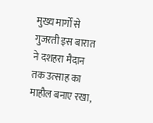मुख्य मार्गों से गुजरती इस बारात ने दशहरा मैदान तक उत्साह का माहौल बनाए रखा,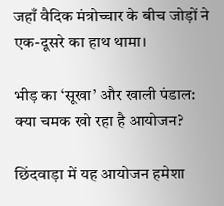जहाँ वैदिक मंत्रोच्चार के बीच जोड़ों ने एक-दूसरे का हाथ थामा।

भीड़ का ‘सूखा’ और खाली पंडाल: क्या चमक खो रहा है आयोजन?

छिंदवाड़ा में यह आयोजन हमेशा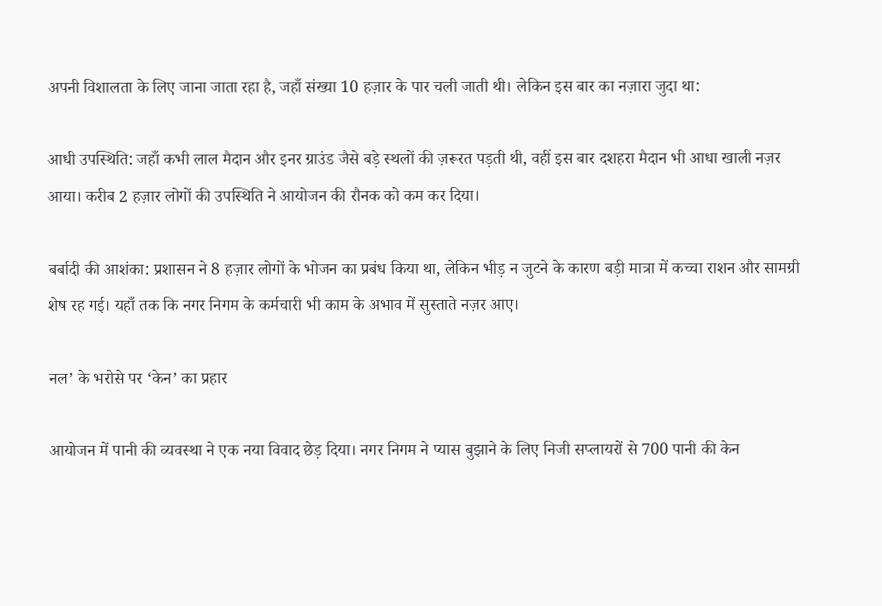अपनी विशालता के लिए जाना जाता रहा है, जहाँ संख्या 10 हज़ार के पार चली जाती थी। लेकिन इस बार का नज़ारा जुदा था:

आधी उपस्थिति: जहाँ कभी लाल मैदान और इनर ग्राउंड जैसे बड़े स्थलों की ज़रूरत पड़ती थी, वहीं इस बार दशहरा मैदान भी आधा खाली नज़र आया। करीब 2 हज़ार लोगों की उपस्थिति ने आयोजन की रौनक को कम कर दिया।

बर्बादी की आशंका: प्रशासन ने 8 हज़ार लोगों के भोजन का प्रबंध किया था, लेकिन भीड़ न जुटने के कारण बड़ी मात्रा में कच्चा राशन और सामग्री शेष रह गई। यहाँ तक कि नगर निगम के कर्मचारी भी काम के अभाव में सुस्ताते नज़र आए।

नल’ के भरोसे पर ‘केन’ का प्रहार

आयोजन में पानी की व्यवस्था ने एक नया विवाद छेड़ दिया। नगर निगम ने प्यास बुझाने के लिए निजी सप्लायरों से 700 पानी की केन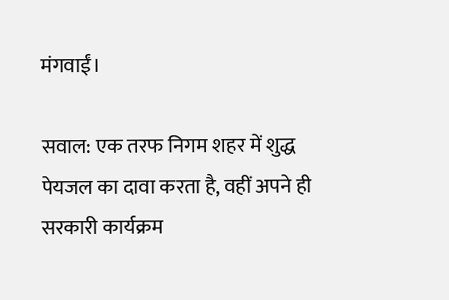मंगवाईं।

सवाल: एक तरफ निगम शहर में शुद्ध पेयजल का दावा करता है, वहीं अपने ही सरकारी कार्यक्रम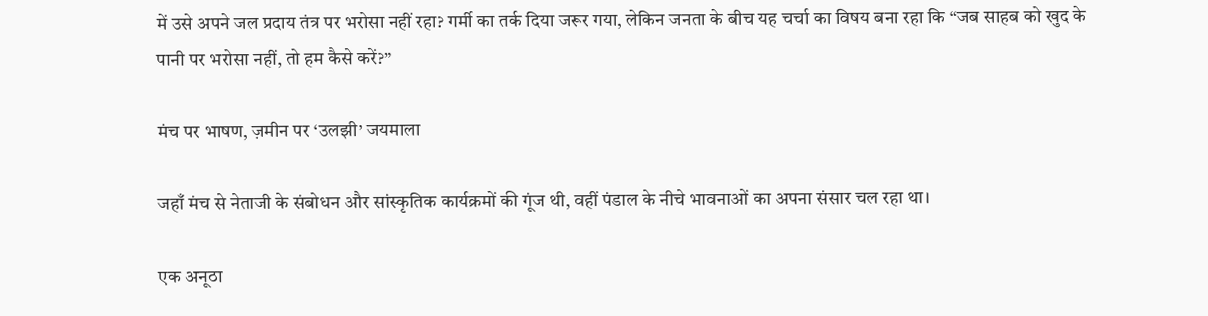में उसे अपने जल प्रदाय तंत्र पर भरोसा नहीं रहा? गर्मी का तर्क दिया जरूर गया, लेकिन जनता के बीच यह चर्चा का विषय बना रहा कि “जब साहब को खुद के पानी पर भरोसा नहीं, तो हम कैसे करें?”

मंच पर भाषण, ज़मीन पर ‘उलझी’ जयमाला

जहाँ मंच से नेताजी के संबोधन और सांस्कृतिक कार्यक्रमों की गूंज थी, वहीं पंडाल के नीचे भावनाओं का अपना संसार चल रहा था।

एक अनूठा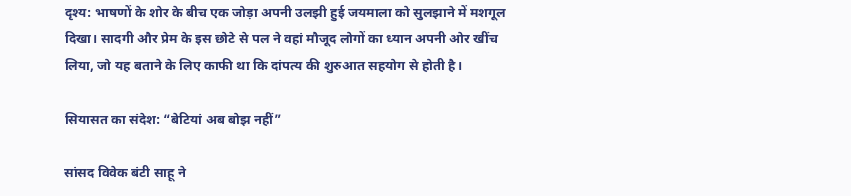दृश्य: भाषणों के शोर के बीच एक जोड़ा अपनी उलझी हुई जयमाला को सुलझाने में मशगूल दिखा। सादगी और प्रेम के इस छोटे से पल ने वहां मौजूद लोगों का ध्यान अपनी ओर खींच लिया, जो यह बताने के लिए काफी था कि दांपत्य की शुरुआत सहयोग से होती है।

सियासत का संदेश: “बेटियां अब बोझ नहीं”

सांसद विवेक बंटी साहू ने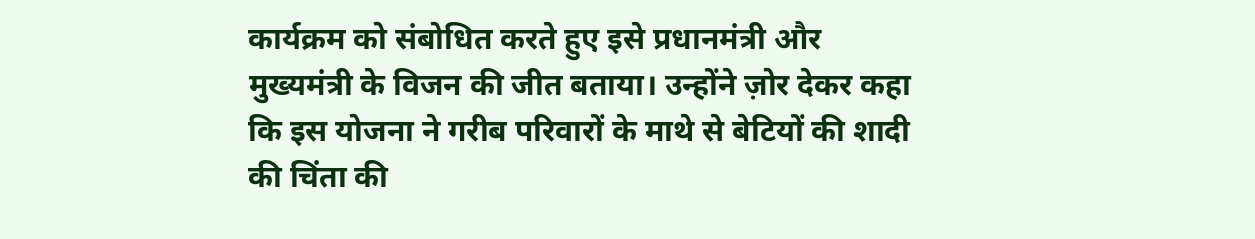कार्यक्रम को संबोधित करते हुए इसे प्रधानमंत्री और मुख्यमंत्री के विजन की जीत बताया। उन्होंने ज़ोर देकर कहा कि इस योजना ने गरीब परिवारों के माथे से बेटियों की शादी की चिंता की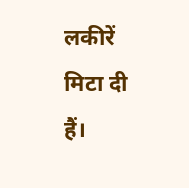लकीरें मिटा दी हैं।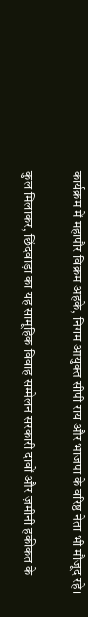कार्यक्रम में महापौर विक्रम अहके, निगम आयुक्त सीपी राय और भाजपा के वरिष्ठ नेता भी मौजूद रहे।

कुल मिलाकर, छिंदवाड़ा का यह सामूहिक विवाह सम्मेलन सरकारी दावों और ज़मीनी हकीकत के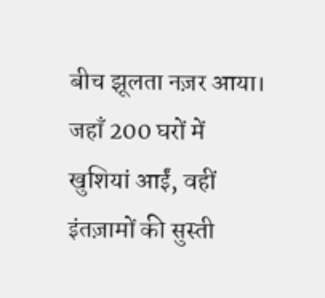बीच झूलता नज़र आया। जहाँ 200 घरों में खुशियां आईं, वहीं इंतज़ामों की सुस्ती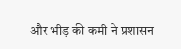और भीड़ की कमी ने प्रशासन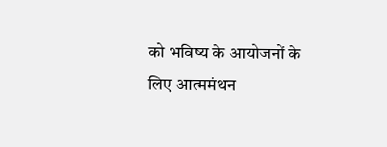को भविष्य के आयोजनों के लिए आत्ममंथन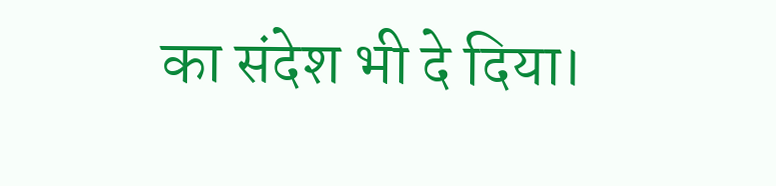का संदेश भी दे दिया।